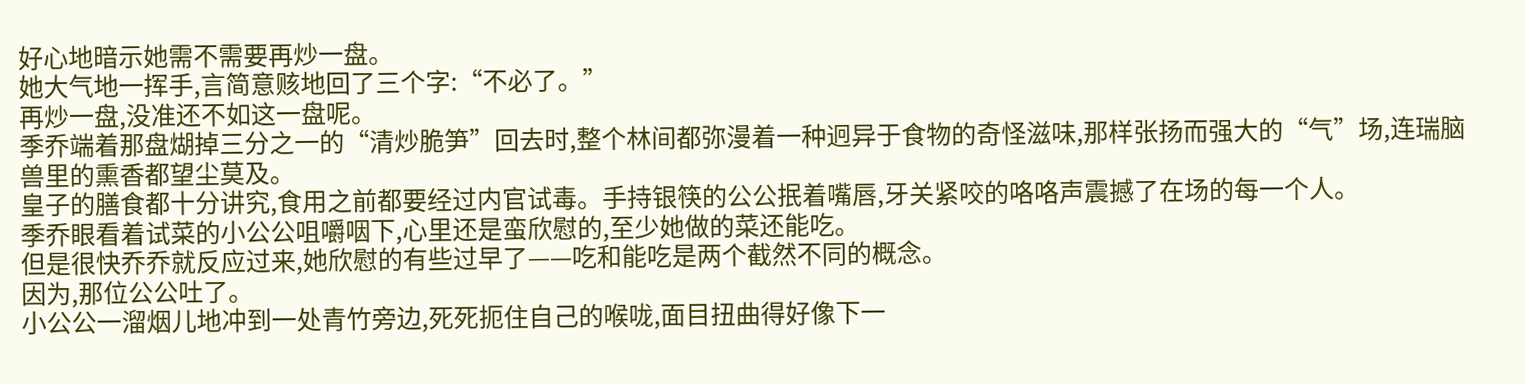好心地暗示她需不需要再炒一盘。
她大气地一挥手,言简意赅地回了三个字:“不必了。”
再炒一盘,没准还不如这一盘呢。
季乔端着那盘煳掉三分之一的“清炒脆笋”回去时,整个林间都弥漫着一种迥异于食物的奇怪滋味,那样张扬而强大的“气”场,连瑞脑兽里的熏香都望尘莫及。
皇子的膳食都十分讲究,食用之前都要经过内官试毒。手持银筷的公公抿着嘴唇,牙关紧咬的咯咯声震撼了在场的每一个人。
季乔眼看着试菜的小公公咀嚼咽下,心里还是蛮欣慰的,至少她做的菜还能吃。
但是很快乔乔就反应过来,她欣慰的有些过早了——吃和能吃是两个截然不同的概念。
因为,那位公公吐了。
小公公一溜烟儿地冲到一处青竹旁边,死死扼住自己的喉咙,面目扭曲得好像下一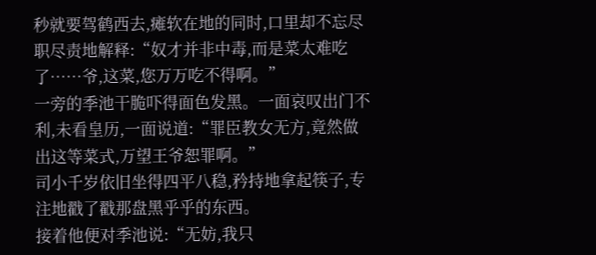秒就要驾鹤西去,瘫软在地的同时,口里却不忘尽职尽责地解释:“奴才并非中毒,而是菜太难吃了……爷,这菜,您万万吃不得啊。”
一旁的季池干脆吓得面色发黑。一面哀叹出门不利,未看皇历,一面说道:“罪臣教女无方,竟然做出这等菜式,万望王爷恕罪啊。”
司小千岁依旧坐得四平八稳,矜持地拿起筷子,专注地戳了戳那盘黑乎乎的东西。
接着他便对季池说:“无妨,我只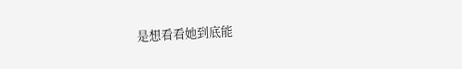是想看看她到底能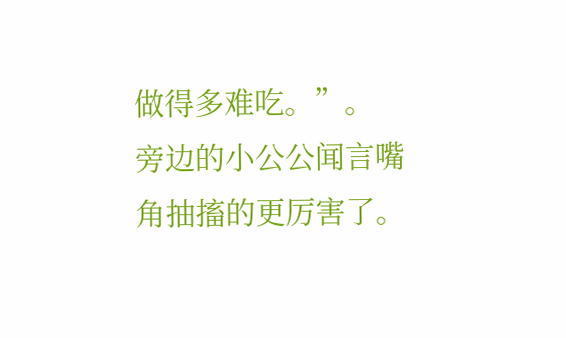做得多难吃。”。
旁边的小公公闻言嘴角抽搐的更厉害了。